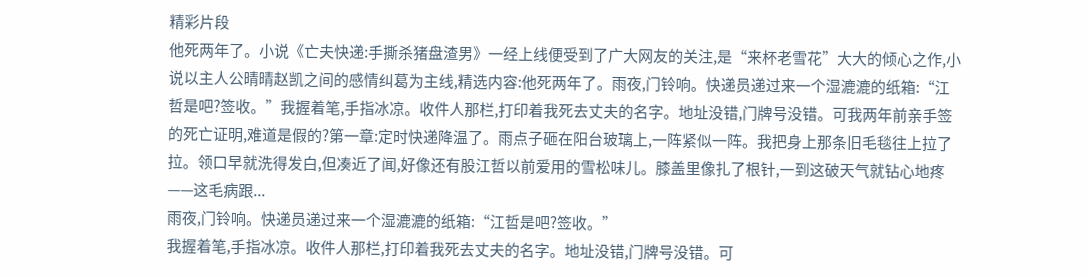精彩片段
他死两年了。小说《亡夫快递:手撕杀猪盘渣男》一经上线便受到了广大网友的关注,是“来杯老雪花”大大的倾心之作,小说以主人公晴晴赵凯之间的感情纠葛为主线,精选内容:他死两年了。雨夜,门铃响。快递员递过来一个湿漉漉的纸箱:“江哲是吧?签收。”我握着笔,手指冰凉。收件人那栏,打印着我死去丈夫的名字。地址没错,门牌号没错。可我两年前亲手签的死亡证明,难道是假的?第一章:定时快递降温了。雨点子砸在阳台玻璃上,一阵紧似一阵。我把身上那条旧毛毯往上拉了拉。领口早就洗得发白,但凑近了闻,好像还有股江哲以前爱用的雪松味儿。膝盖里像扎了根针,一到这破天气就钻心地疼——这毛病跟...
雨夜,门铃响。快递员递过来一个湿漉漉的纸箱:“江哲是吧?签收。”
我握着笔,手指冰凉。收件人那栏,打印着我死去丈夫的名字。地址没错,门牌号没错。可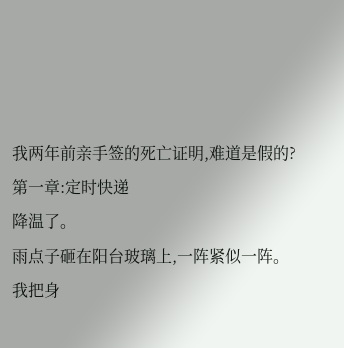我两年前亲手签的死亡证明,难道是假的?
第一章:定时快递
降温了。
雨点子砸在阳台玻璃上,一阵紧似一阵。
我把身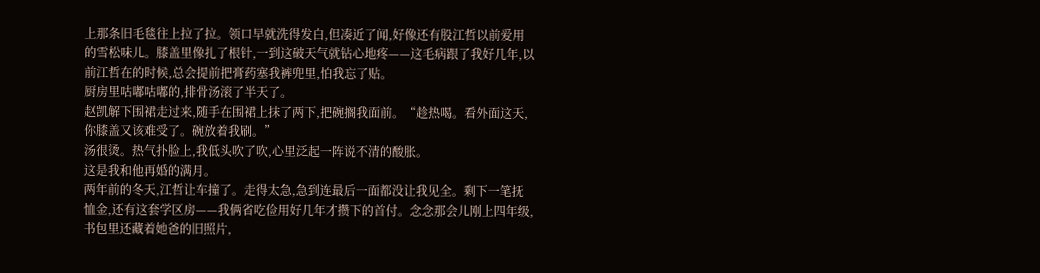上那条旧毛毯往上拉了拉。领口早就洗得发白,但凑近了闻,好像还有股江哲以前爱用的雪松味儿。膝盖里像扎了根针,一到这破天气就钻心地疼——这毛病跟了我好几年,以前江哲在的时候,总会提前把膏药塞我裤兜里,怕我忘了贴。
厨房里咕嘟咕嘟的,排骨汤滚了半天了。
赵凯解下围裙走过来,随手在围裙上抹了两下,把碗搁我面前。“趁热喝。看外面这天,你膝盖又该难受了。碗放着我刷。”
汤很烫。热气扑脸上,我低头吹了吹,心里泛起一阵说不清的酸胀。
这是我和他再婚的满月。
两年前的冬天,江哲让车撞了。走得太急,急到连最后一面都没让我见全。剩下一笔抚恤金,还有这套学区房——我俩省吃俭用好几年才攒下的首付。念念那会儿刚上四年级,书包里还藏着她爸的旧照片,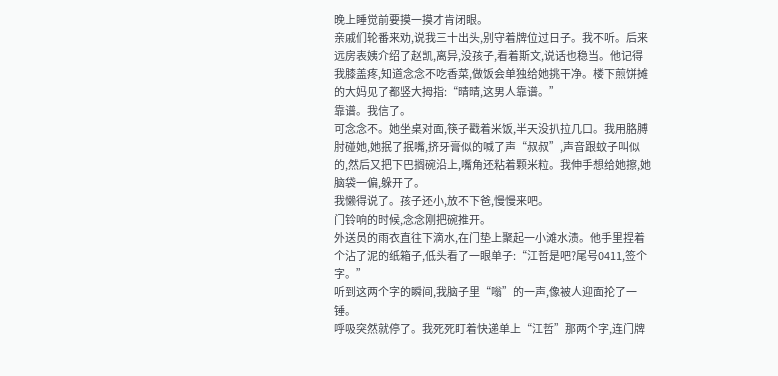晚上睡觉前要摸一摸才肯闭眼。
亲戚们轮番来劝,说我三十出头,别守着牌位过日子。我不听。后来远房表姨介绍了赵凯,离异,没孩子,看着斯文,说话也稳当。他记得我膝盖疼,知道念念不吃香菜,做饭会单独给她挑干净。楼下煎饼摊的大妈见了都竖大拇指:“晴晴,这男人靠谱。”
靠谱。我信了。
可念念不。她坐桌对面,筷子戳着米饭,半天没扒拉几口。我用胳膊肘碰她,她抿了抿嘴,挤牙膏似的喊了声“叔叔”,声音跟蚊子叫似的,然后又把下巴搁碗沿上,嘴角还粘着颗米粒。我伸手想给她擦,她脑袋一偏,躲开了。
我懒得说了。孩子还小,放不下爸,慢慢来吧。
门铃响的时候,念念刚把碗推开。
外送员的雨衣直往下滴水,在门垫上聚起一小滩水渍。他手里捏着个沾了泥的纸箱子,低头看了一眼单子:“江哲是吧?尾号0411,签个字。”
听到这两个字的瞬间,我脑子里“嗡”的一声,像被人迎面抡了一锤。
呼吸突然就停了。我死死盯着快递单上“江哲”那两个字,连门牌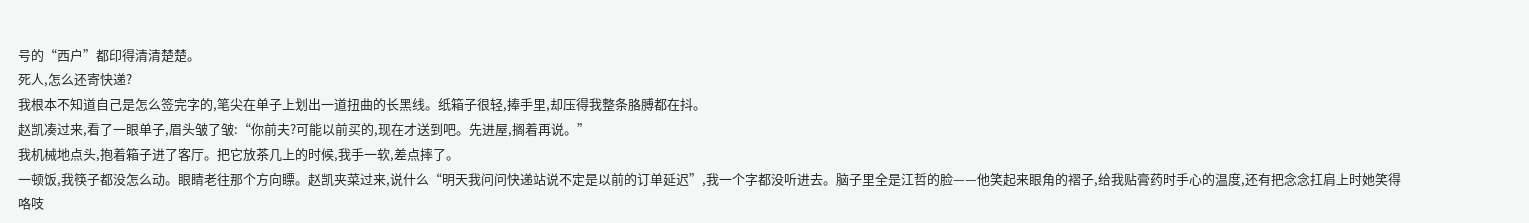号的“西户”都印得清清楚楚。
死人,怎么还寄快递?
我根本不知道自己是怎么签完字的,笔尖在单子上划出一道扭曲的长黑线。纸箱子很轻,捧手里,却压得我整条胳膊都在抖。
赵凯凑过来,看了一眼单子,眉头皱了皱:“你前夫?可能以前买的,现在才送到吧。先进屋,搁着再说。”
我机械地点头,抱着箱子进了客厅。把它放茶几上的时候,我手一软,差点摔了。
一顿饭,我筷子都没怎么动。眼睛老往那个方向瞟。赵凯夹菜过来,说什么“明天我问问快递站说不定是以前的订单延迟”,我一个字都没听进去。脑子里全是江哲的脸——他笑起来眼角的褶子,给我贴膏药时手心的温度,还有把念念扛肩上时她笑得咯吱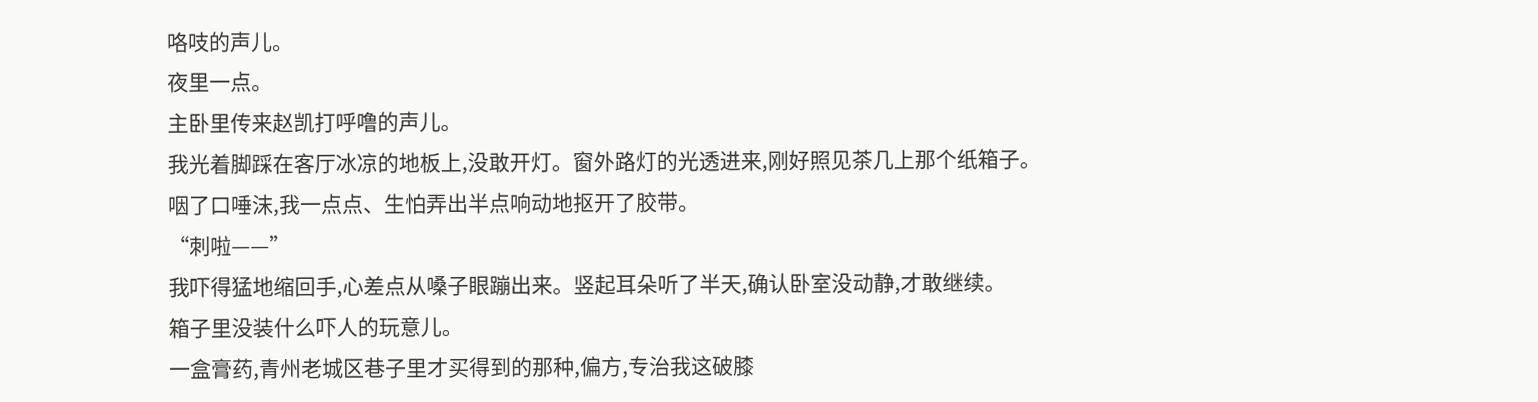咯吱的声儿。
夜里一点。
主卧里传来赵凯打呼噜的声儿。
我光着脚踩在客厅冰凉的地板上,没敢开灯。窗外路灯的光透进来,刚好照见茶几上那个纸箱子。
咽了口唾沫,我一点点、生怕弄出半点响动地抠开了胶带。
“刺啦——”
我吓得猛地缩回手,心差点从嗓子眼蹦出来。竖起耳朵听了半天,确认卧室没动静,才敢继续。
箱子里没装什么吓人的玩意儿。
一盒膏药,青州老城区巷子里才买得到的那种,偏方,专治我这破膝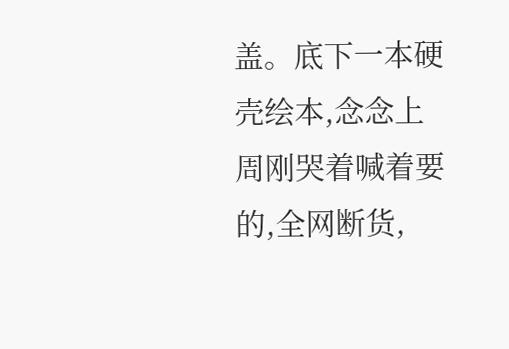盖。底下一本硬壳绘本,念念上周刚哭着喊着要的,全网断货,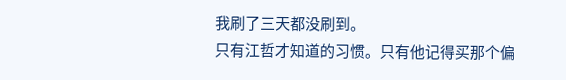我刷了三天都没刷到。
只有江哲才知道的习惯。只有他记得买那个偏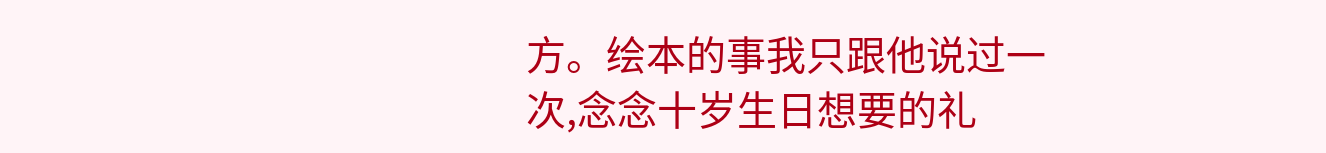方。绘本的事我只跟他说过一次,念念十岁生日想要的礼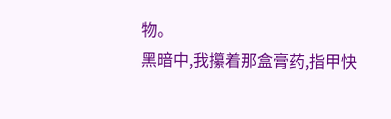物。
黑暗中,我攥着那盒膏药,指甲快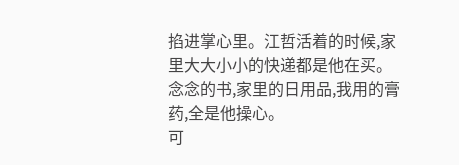掐进掌心里。江哲活着的时候,家里大大小小的快递都是他在买。念念的书,家里的日用品,我用的膏药,全是他操心。
可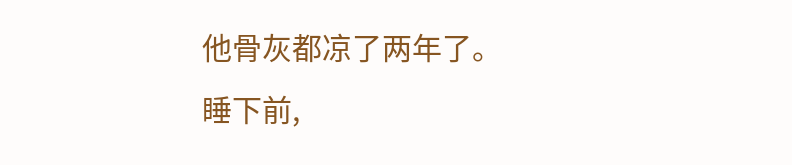他骨灰都凉了两年了。
睡下前,